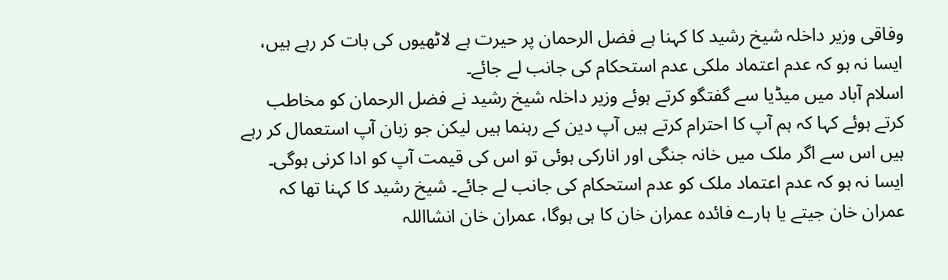وفاقی وزیر داخلہ شیخ رشید کا کہنا ہے فضل الرحمان پر حیرت ہے لاٹھیوں کی بات کر رہے ہیں، ایسا نہ ہو کہ عدم اعتماد ملکی عدم استحکام کی جانب لے جائے۔
اسلام آباد میں میڈیا سے گفتگو کرتے ہوئے وزیر داخلہ شیخ رشید نے فضل الرحمان کو مخاطب کرتے ہوئے کہا کہ ہم آپ کا احترام کرتے ہیں آپ دین کے رہنما ہیں لیکن جو زبان آپ استعمال کر رہے ہیں اس سے اگر ملک میں خانہ جنگی اور انارکی ہوئی تو اس کی قیمت آپ کو ادا کرنی ہوگی۔ ایسا نہ ہو کہ عدم اعتماد ملک کو عدم استحکام کی جانب لے جائے۔ شیخ رشید کا کہنا تھا کہ عمران خان جیتے یا ہارے فائدہ عمران خان کا ہی ہوگا، عمران خان انشااللہ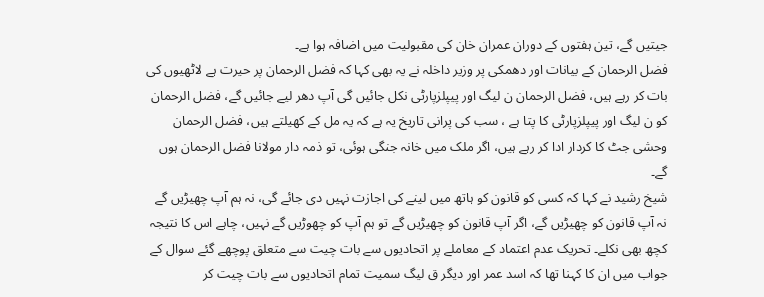جیتیں گے، تین ہفتوں کے دوران عمران خان کی مقبولیت میں اضافہ ہوا ہے۔
فضل الرحمان کے بیانات اور دھمکی پر وزیر داخلہ نے یہ بھی کہا کہ فضل الرحمان پر حیرت ہے لاٹھیوں کی بات کر رہے ہیں، فضل الرحمان ن لیگ اور پیپلزپارٹی نکل جائیں گی آپ دھر لیے جائیں گے، فضل الرحمان کو ن لیگ اور پیپلزپارٹی کا پتا ہے ، سب کی پرانی تاریخ یہ ہے کہ یہ مل کے کھیلتے ہیں، فضل الرحمان وحشی جٹ کا کردار ادا کر رہے ہیں، اگر ملک میں خانہ جنگی ہوئی، تو ذمہ دار مولانا فضل الرحمان ہوں گے۔
شیخ رشید نے کہا کہ کسی کو قانون کو ہاتھ میں لینے کی اجازت نہیں دی جائے گی، نہ ہم آپ چھیڑیں گے نہ آپ قانون کو چھیڑیں گے، اگر آپ قانون کو چھیڑیں گے تو ہم آپ کو چھوڑیں گے نہیں، چاہے اس کا نتیجہ کچھ بھی نکلے۔ تحریک عدم اعتماد کے معاملے پر اتحادیوں سے بات چیت سے متعلق پوچھے گئے سوال کے جواب میں ان کا کہنا تھا کہ اسد عمر اور دیگر ق لیگ سمیت تمام اتحادیوں سے بات چیت کر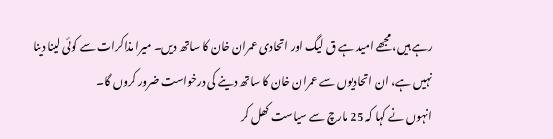رہے ہیں، مجھے امید ہے ق لیگ اور اتحادی عمران خان کا ساتھ دیں۔ میرا مذاکرات سے کوئی لینا دینا نہیں ہے، ان اتحادیوں سے عمران خان کا ساتھ دینے کی درخواست ضرور کروں گا۔
انہوں نے کہا کہ 25 مارچ سے سیاست کھل کر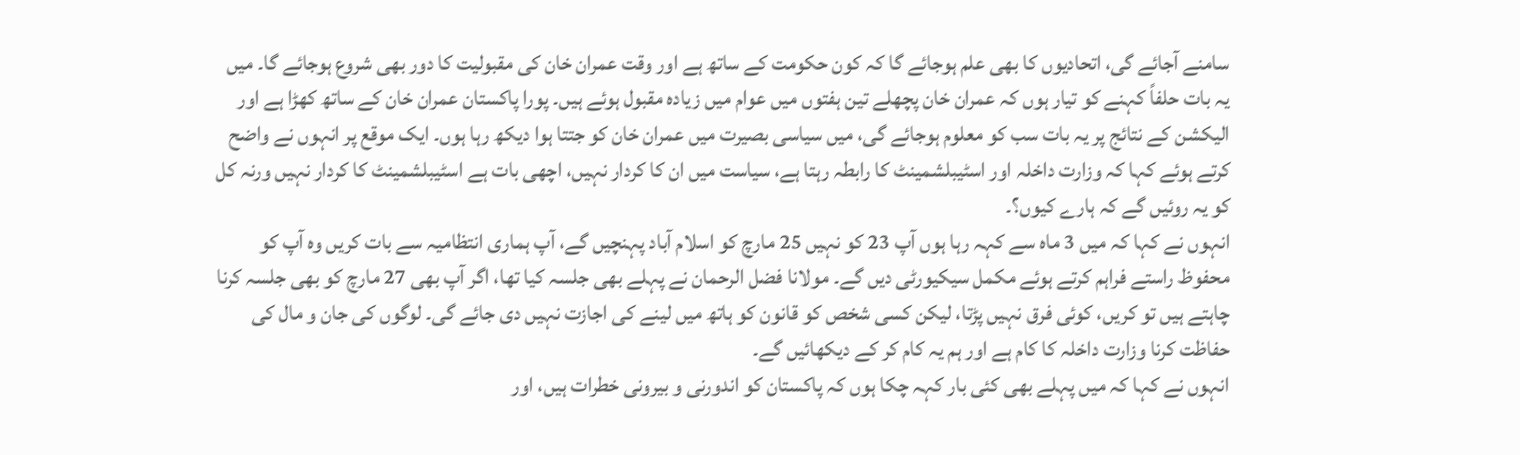سامنے آجائے گی، اتحادیوں کا بھی علم ہوجائے گا کہ کون حکومت کے ساتھ ہے اور وقت عمران خان کی مقبولیت کا دور بھی شروع ہوجائے گا۔ میں یہ بات حلفاً کہنے کو تیار ہوں کہ عمران خان پچھلے تین ہفتوں میں عوام میں زیادہ مقبول ہوئے ہیں۔ پورا پاکستان عمران خان کے ساتھ کھڑا ہے اور الیکشن کے نتائج پر یہ بات سب کو معلوم ہوجائے گی، میں سیاسی بصیرت میں عمران خان کو جتتا ہوا دیکھ رہا ہوں۔ ایک موقع پر انہوں نے واضح کرتے ہوئے کہا کہ وزارت داخلہ اور اسٹیبلشمینٹ کا رابطہ رہتا ہے، سیاست میں ان کا کردار نہیں، اچھی بات ہے اسٹیبلشمینٹ کا کردار نہیں ورنہ کل کو یہ روئیں گے کہ ہارے کیوں؟۔
انہوں نے کہا کہ میں 3 ماہ سے کہہ رہا ہوں آپ 23 کو نہیں 25 مارچ کو اسلام آباد پہنچیں گے، آپ ہماری انتظامیہ سے بات کریں وہ آپ کو محفوظ راستے فراہم کرتے ہوئے مکمل سیکیورٹی دیں گے۔ مولانا فضل الرحمان نے پہلے بھی جلسہ کیا تھا، اگر آپ بھی 27 مارچ کو بھی جلسہ کرنا چاہتے ہیں تو کریں، کوئی فرق نہیں پڑتا، لیکن کسی شخص کو قانون کو ہاتھ میں لینے کی اجازت نہیں دی جائے گی۔ لوگوں کی جان و مال کی حفاظت کرنا وزارت داخلہ کا کام ہے اور ہم یہ کام کر کے دیکھائیں گے۔
انہوں نے کہا کہ میں پہلے بھی کئی بار کہہ چکا ہوں کہ پاکستان کو اندورنی و بیرونی خطرات ہیں، اور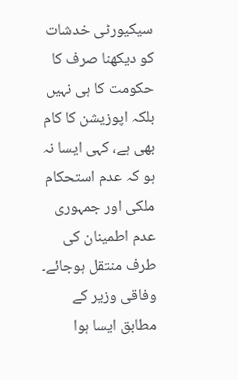سیکیورٹی خدشات کو دیکھنا صرف کا حکومت کا ہی نہیں بلکہ اپوزیشن کا کام بھی ہے، کہی ایسا نہ ہو کہ عدم استحکام ملکی اور جمہوری عدم اطمینان کی طرف منتقل ہوجائے۔
وفاقی وزیر کے مطابق ایسا ہوا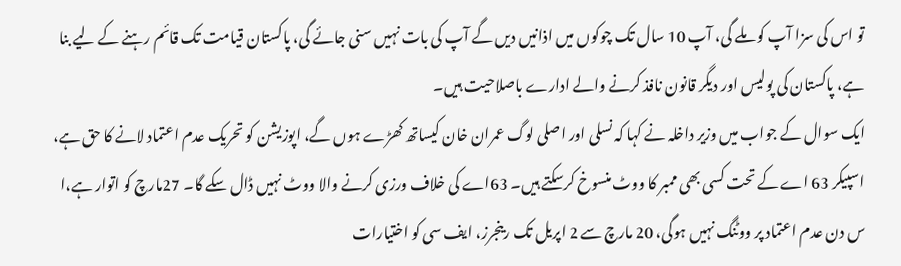تو اس کی سزا آپ کو ملے گی، آپ 10 سال تک چوکوں میں اذانیں دیں گے آپ کی بات نہیں سنی جائے گی، پاکستان قیامت تک قائم رہنے کے لیے بنا ہے، پاکستان کی پولیس اور دیگر قانون نافذ کرنے والے ادارے باصلاحیت ہیں۔
ایک سوال کے جواب میں وزیر داخلہ نے کہا کہ نسلی اور اصلی لوگ عمران خان کیساتھ کھڑے ہوں گے، اپوزیشن کو تحریک عدم اعتماد لانے کا حق ہے، اسپیکر 63 اے کے تحت کسی بھی ممبر کا ووٹ منسوخ کرسکتے ہیں۔ 63اے کی خلاف ورزی کرنے والا ووٹ نہیں ڈال سکے گا۔ 27مارچ کو اتوار ہے،ا س دن عدم اعتماد پر ووٹنگ نہیں ہوگی، 20 مارچ سے 2 اپریل تک رینجرز، ایف سی کو اختیارات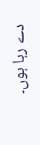دے رہا ہوں۔